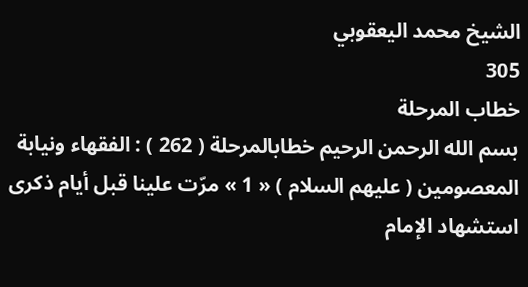الشيخ محمد اليعقوبي
305
خطاب المرحلة
بسم الله الرحمن الرحيم خطابالمرحلة ( 262 ) : الفقهاء ونيابة المعصومين ( عليهم السلام ) « 1 » مرّت علينا قبل أيام ذكرى استشهاد الإمام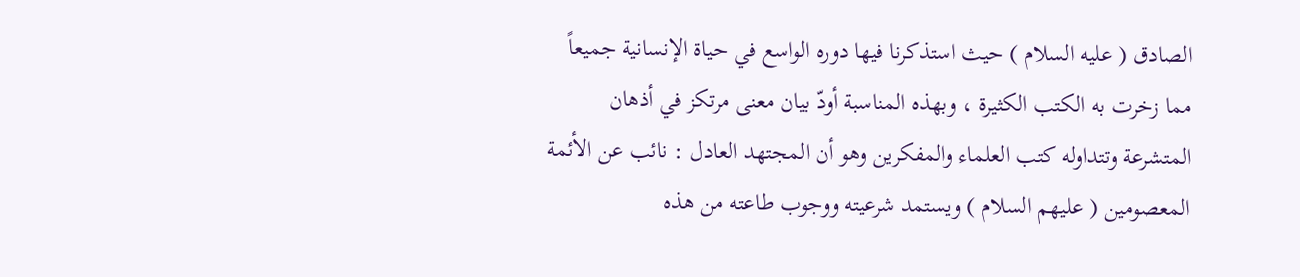الصادق ( عليه السلام ) حيث استذكرنا فيها دوره الواسع في حياة الإنسانية جميعاً مما زخرت به الكتب الكثيرة ، وبهذه المناسبة أودّ بيان معنى مرتكز في أذهان المتشرعة وتتداوله كتب العلماء والمفكرين وهو أن المجتهد العادل : نائب عن الأئمة المعصومين ( عليهم السلام ) ويستمد شرعيته ووجوب طاعته من هذه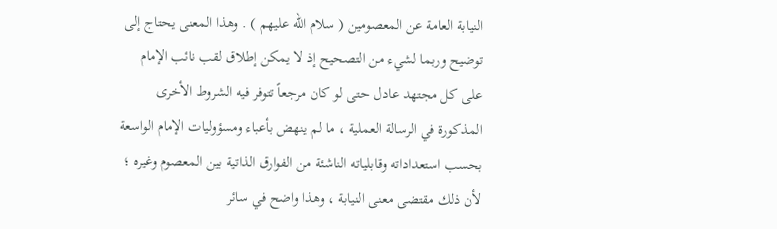النيابة العامة عن المعصومين ( سلام الله عليهم ) . وهذا المعنى يحتاج إلى توضيح وربما لشيء من التصحيح إذ لا يمكن إطلاق لقب نائب الإمام على كل مجتهد عادل حتى لو كان مرجعاً تتوفر فيه الشروط الأخرى المذكورة في الرسالة العملية ، ما لم ينهض بأعباء ومسؤوليات الإمام الواسعة بحسب استعداداته وقابلياته الناشئة من الفوارق الذاتية بين المعصوم وغيره ؛ لأن ذلك مقتضى معنى النيابة ، وهذا واضح في سائر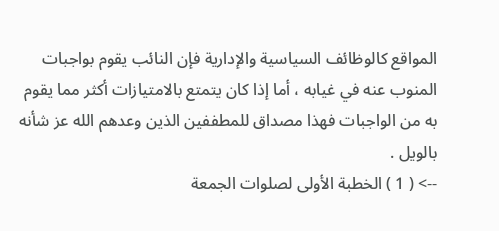المواقع كالوظائف السياسية والإدارية فإن النائب يقوم بواجبات المنوب عنه في غيابه ، أما إذا كان يتمتع بالامتيازات أكثر مما يقوم به من الواجبات فهذا مصداق للمطففين الذين وعدهم الله عز شأنه بالويل .
--> ( 1 ) الخطبة الأولى لصلوات الجمعة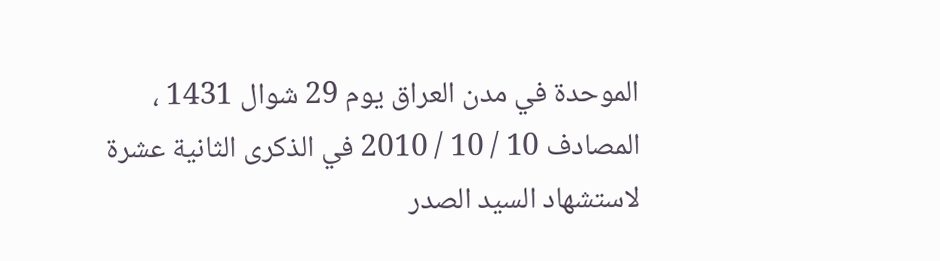الموحدة في مدن العراق يوم 29 شوال 1431 ، المصادف 10 / 10 / 2010 في الذكرى الثانية عشرة لاستشهاد السيد الصدر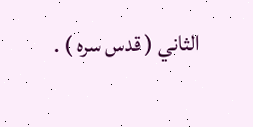الثاني ( قدس سره ) .